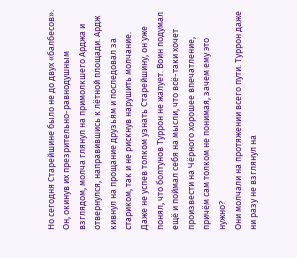Но сегодня Старейшине было не до двух «балбесов». Он, окинув их презрительно-равнодушным взглядом, молча глянул на примолкшего Арджа и отвернулся, направившись к лётной площади. Ардж кивнул на прощание друзьям и последовал за стариком, так и не рискнув нарушить молчание. Даже не успев толком узнать Старейшину, он уже понял, что болтунов Туррон не жалует. Воин подумал ещё и поймал себя на мысли, что всё-таки хочет произвести на Чёрного хорошее впечатление, причём сам толком не понимая, зачем ему это нужно?
Они молчали на протяжении всего пути. Туррон даже ни разу не взглянул на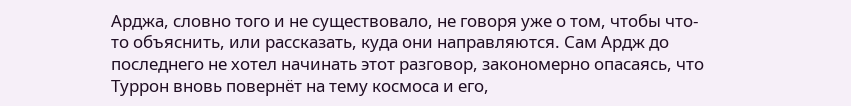Арджа, словно того и не существовало, не говоря уже о том, чтобы что-то объяснить, или рассказать, куда они направляются. Сам Ардж до последнего не хотел начинать этот разговор, закономерно опасаясь, что Туррон вновь повернёт на тему космоса и его,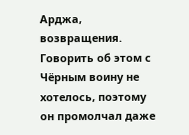Арджа, возвращения. Говорить об этом с Чёрным воину не хотелось, поэтому он промолчал даже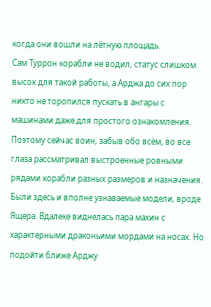когда они вошли на лётную площадь.
Сам Туррон корабли не водил, статус слишком высок для такой работы, а Арджа до сих пор никто не торопился пускать в ангары с машинами даже для простого ознакомления. Поэтому сейчас воин, забыв обо всём, во все глаза рассматривал выстроенные ровными рядами корабли разных размеров и назначения. Были здесь и вполне узнаваемые модели, вроде Ящера. Вдалеке виднелась пара махин с характерными драконьими мордами на носах. Но подойти ближе Арджу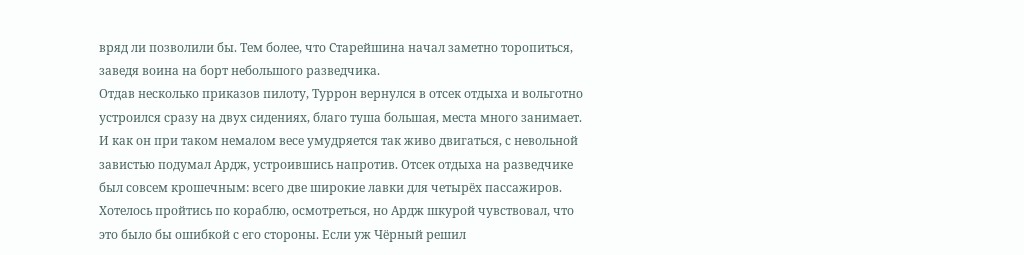вряд ли позволили бы. Тем более, что Старейшина начал заметно торопиться, заведя воина на борт небольшого разведчика.
Отдав несколько приказов пилоту, Туррон вернулся в отсек отдыха и вольготно устроился сразу на двух сидениях, благо туша большая, места много занимает. И как он при таком немалом весе умудряется так живо двигаться, с невольной завистью подумал Ардж, устроившись напротив. Отсек отдыха на разведчике был совсем крошечным: всего две широкие лавки для четырёх пассажиров. Хотелось пройтись по кораблю, осмотреться, но Ардж шкурой чувствовал, что это было бы ошибкой с его стороны. Если уж Чёрный решил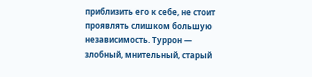приблизить его к себе, не стоит проявлять слишком большую независимость. Туррон — злобный, мнительный, старый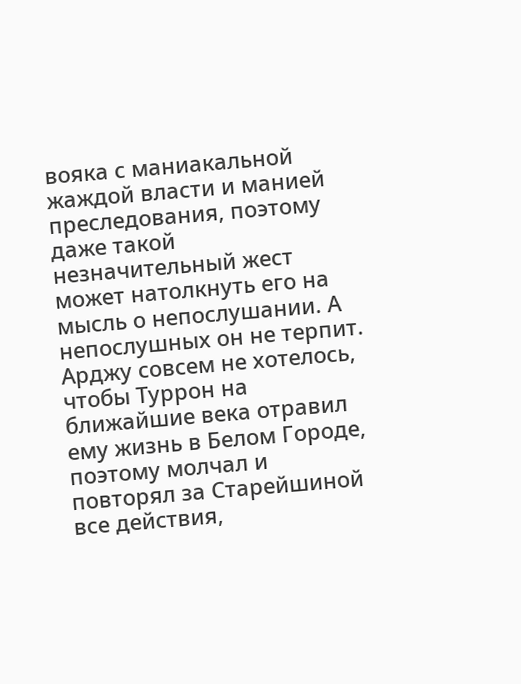вояка с маниакальной жаждой власти и манией преследования, поэтому даже такой незначительный жест может натолкнуть его на мысль о непослушании. А непослушных он не терпит. Арджу совсем не хотелось, чтобы Туррон на ближайшие века отравил ему жизнь в Белом Городе, поэтому молчал и повторял за Старейшиной все действия,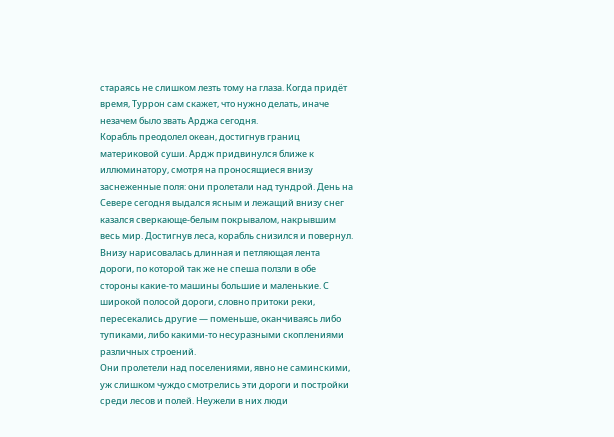стараясь не слишком лезть тому на глаза. Когда придёт время, Туррон сам скажет, что нужно делать, иначе незачем было звать Арджа сегодня.
Корабль преодолел океан, достигнув границ материковой суши. Ардж придвинулся ближе к иллюминатору, смотря на проносящиеся внизу заснеженные поля: они пролетали над тундрой. День на Севере сегодня выдался ясным и лежащий внизу снег казался сверкающе-белым покрывалом, накрывшим весь мир. Достигнув леса, корабль снизился и повернул. Внизу нарисовалась длинная и петляющая лента дороги, по которой так же не спеша ползли в обе стороны какие-то машины большие и маленькие. С широкой полосой дороги, словно притоки реки, пересекались другие — поменьше, оканчиваясь либо тупиками, либо какими-то несуразными скоплениями различных строений.
Они пролетели над поселениями, явно не саминскими, уж слишком чуждо смотрелись эти дороги и постройки среди лесов и полей. Неужели в них люди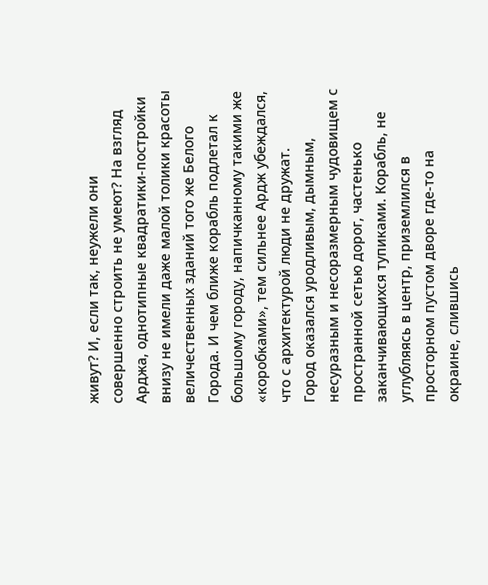живут? И, если так, неужели они совершенно строить не умеют? На взгляд Арджа, однотипные квадратики-постройки внизу не имели даже малой толики красоты величественных зданий того же Белого Города. И чем ближе корабль подлетал к большому городу, напичканному такими же «коробками», тем сильнее Ардж убеждался, что с архитектурой люди не дружат.
Город оказался уродливым, дымным, несуразным и несоразмерным чудовищем с пространной сетью дорог, частенько заканчивающихся тупиками. Корабль, не углубляясь в центр, приземлился в просторном пустом дворе где-то на окраине, слившись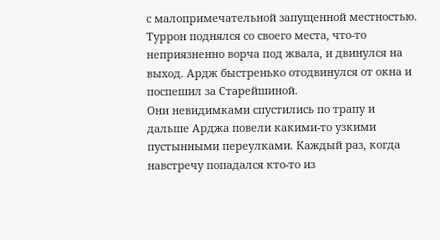с малопримечательной запущенной местностью. Туррон поднялся со своего места, что-то неприязненно ворча под жвала, и двинулся на выход. Ардж быстренько отодвинулся от окна и поспешил за Старейшиной.
Они невидимками спустились по трапу и дальше Арджа повели какими-то узкими пустынными переулками. Каждый раз, когда навстречу попадался кто-то из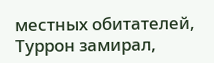местных обитателей, Туррон замирал,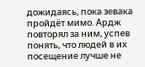дожидаясь, пока зевака пройдёт мимо. Ардж повторял за ним, успев понять, что людей в их посещение лучше не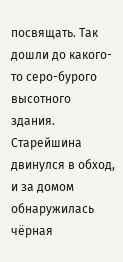посвящать. Так дошли до какого-то серо-бурого высотного здания. Старейшина двинулся в обход, и за домом обнаружилась чёрная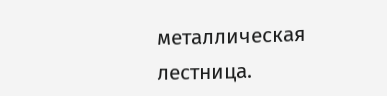металлическая лестница.